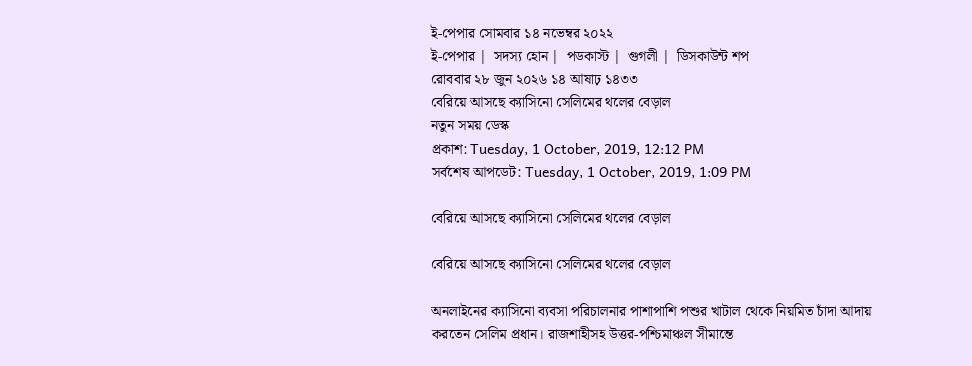ই-পেপার সোমবার ১৪ নভেম্বর ২০২২
ই-পেপার |  সদস্য হোন |  পডকাস্ট |  গুগলী |  ডিসকাউন্ট শপ
রোববার ২৮ জুন ২০২৬ ১৪ আষাঢ় ১৪৩৩
বেরিয়ে আসছে ক্যাসিনো সেলিমের থলের বেড়াল
নতুন সময় ডেস্ক
প্রকাশ: Tuesday, 1 October, 2019, 12:12 PM
সর্বশেষ আপডেট: Tuesday, 1 October, 2019, 1:09 PM

বেরিয়ে আসছে ক্যাসিনো সেলিমের থলের বেড়াল

বেরিয়ে আসছে ক্যাসিনো সেলিমের থলের বেড়াল

অনলাইনের ক্যাসিনো ব্যবসা পরিচালনার পাশাপাশি পশুর খাটাল থেকে নিয়মিত চাঁদা আদায় করতেন সেলিম প্রধান। রাজশাহীসহ উত্তর-পশ্চিমাঞ্চল সীমান্তে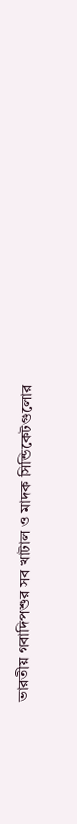ভারতীয় গবাদিপশুর সব খাটাল ও মাদক সিন্ডিকেটগুলোর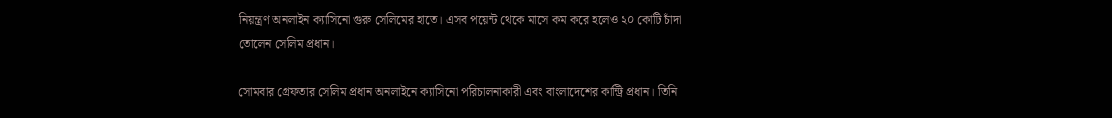নিয়ন্ত্রণ অনলাইন ক্যাসিনো গুরু সেলিমের হাতে। এসব পয়েন্ট থেকে মাসে কম করে হলেও ২০ কোটি চাঁদা তোলেন সেলিম প্রধান।

সোমবার গ্রেফতার সেলিম প্রধান অনলাইনে ক্যাসিনো পরিচালনাকারী এবং বাংলাদেশের কান্ট্রি প্রধান। তিনি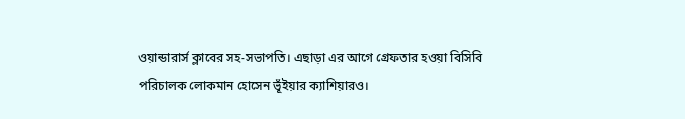ওয়ান্ডারার্স ক্লাবের সহ-সভাপতি। এছাড়া এর আগে গ্রেফতার হওয়া বিসিবি পরিচালক লোকমান হোসেন ভূঁইয়ার ক্যাশিয়ারও।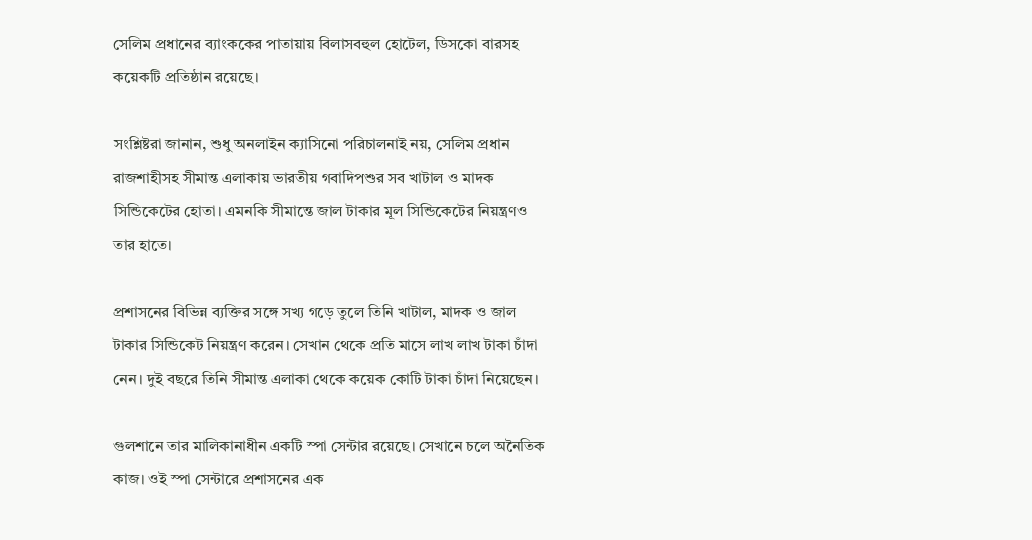সেলিম প্রধানের ব্যাংককের পাতায়ায় বিলাসবহুল হোটেল, ডিসকো বারসহ কয়েকটি প্রতিষ্ঠান রয়েছে।

সংশ্লিষ্টরা জানান, শুধু অনলাইন ক্যাসিনো পরিচালনাই নয়, সেলিম প্রধান রাজশাহীসহ সীমান্ত এলাকায় ভারতীয় গবাদিপশুর সব খাটাল ও মাদক সিন্ডিকেটের হোতা। এমনকি সীমান্তে জাল টাকার মূল সিন্ডিকেটের নিয়ন্ত্রণও তার হাতে।

প্রশাসনের বিভিন্ন ব্যক্তির সঙ্গে সখ্য গড়ে তুলে তিনি খাটাল, মাদক ও জাল টাকার সিন্ডিকেট নিয়ন্ত্রণ করেন। সেখান থেকে প্রতি মাসে লাখ লাখ টাকা চাঁদা নেন। দুই বছরে তিনি সীমান্ত এলাকা থেকে কয়েক কোটি টাকা চাঁদা নিয়েছেন।

গুলশানে তার মালিকানাধীন একটি স্পা সেন্টার রয়েছে। সেখানে চলে অনৈতিক কাজ। ওই স্পা সেন্টারে প্রশাসনের এক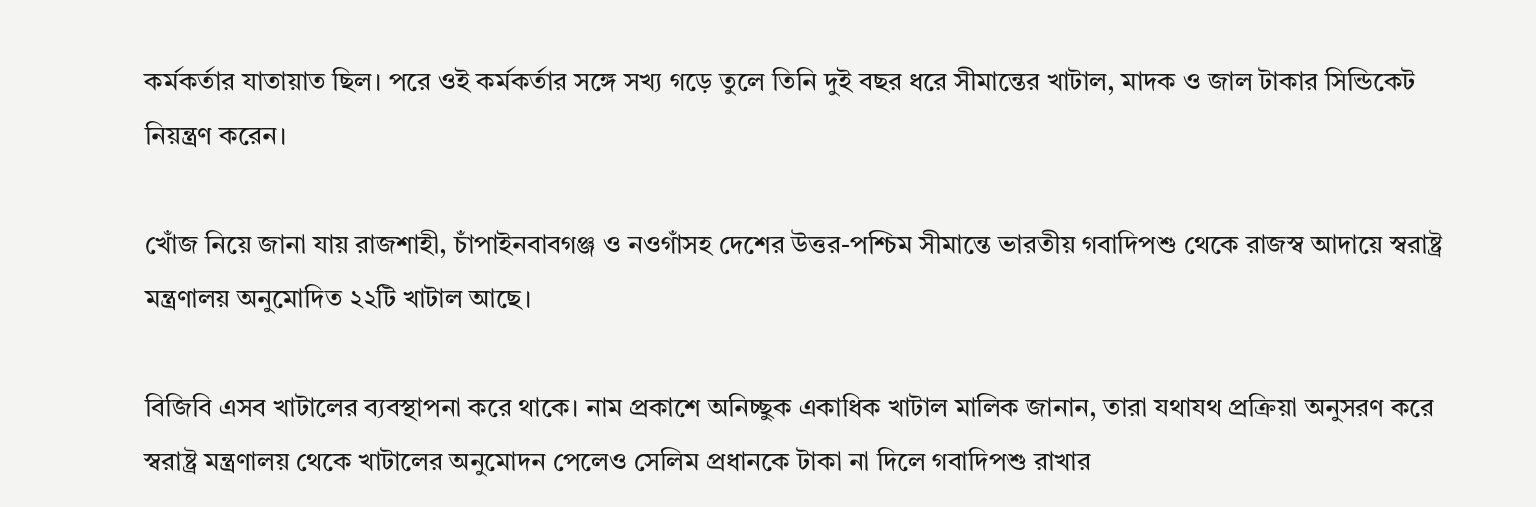কর্মকর্তার যাতায়াত ছিল। পরে ওই কর্মকর্তার সঙ্গে সখ্য গড়ে তুলে তিনি দুই বছর ধরে সীমান্তের খাটাল, মাদক ও জাল টাকার সিন্ডিকেট নিয়ন্ত্রণ করেন।

খোঁজ নিয়ে জানা যায় রাজশাহী, চাঁপাইনবাবগঞ্জ ও নওগাঁসহ দেশের উত্তর-পশ্চিম সীমান্তে ভারতীয় গবাদিপশু থেকে রাজস্ব আদায়ে স্বরাষ্ট্র মন্ত্রণালয় অনুমোদিত ২২টি খাটাল আছে।

বিজিবি এসব খাটালের ব্যবস্থাপনা করে থাকে। নাম প্রকাশে অনিচ্ছুক একাধিক খাটাল মালিক জানান, তারা যথাযথ প্রক্রিয়া অনুসরণ করে স্বরাষ্ট্র মন্ত্রণালয় থেকে খাটালের অনুমোদন পেলেও সেলিম প্রধানকে টাকা না দিলে গবাদিপশু রাখার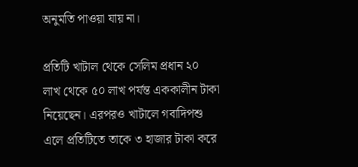অনুমতি পাওয়া যায় না।

প্রতিটি খাটাল থেকে সেলিম প্রধান ২০ লাখ থেকে ৫০ লাখ পর্যন্ত এককালীন টাকা নিয়েছেন। এরপরও খাটালে গবাদিপশু এলে প্রতিটিতে তাকে ৩ হাজার টাকা করে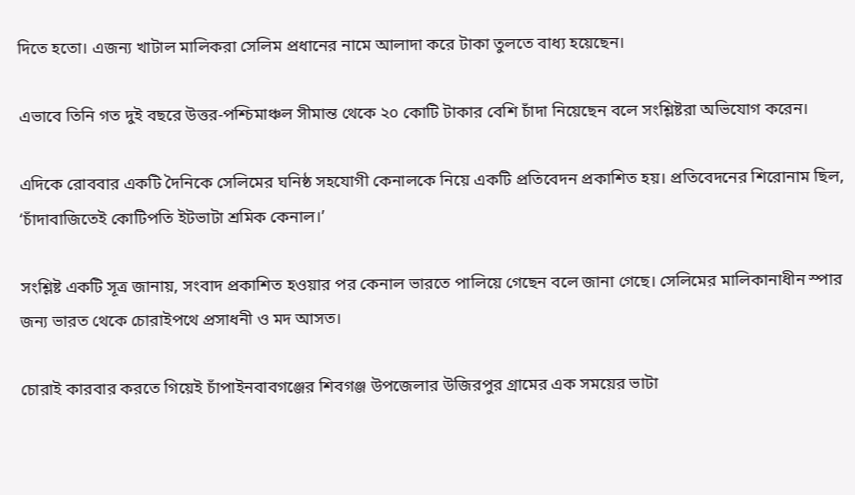দিতে হতো। এজন্য খাটাল মালিকরা সেলিম প্রধানের নামে আলাদা করে টাকা তুলতে বাধ্য হয়েছেন।

এভাবে তিনি গত দুই বছরে উত্তর-পশ্চিমাঞ্চল সীমান্ত থেকে ২০ কোটি টাকার বেশি চাঁদা নিয়েছেন বলে সংশ্লিষ্টরা অভিযোগ করেন।

এদিকে রোববার একটি দৈনিকে সেলিমের ঘনিষ্ঠ সহযোগী কেনালকে নিয়ে একটি প্রতিবেদন প্রকাশিত হয়। প্রতিবেদনের শিরোনাম ছিল, ‘চাঁদাবাজিতেই কোটিপতি ইটভাটা শ্রমিক কেনাল।’

সংশ্লিষ্ট একটি সূত্র জানায়, সংবাদ প্রকাশিত হওয়ার পর কেনাল ভারতে পালিয়ে গেছেন বলে জানা গেছে। সেলিমের মালিকানাধীন স্পার জন্য ভারত থেকে চোরাইপথে প্রসাধনী ও মদ আসত।

চোরাই কারবার করতে গিয়েই চাঁপাইনবাবগঞ্জের শিবগঞ্জ উপজেলার উজিরপুর গ্রামের এক সময়ের ভাটা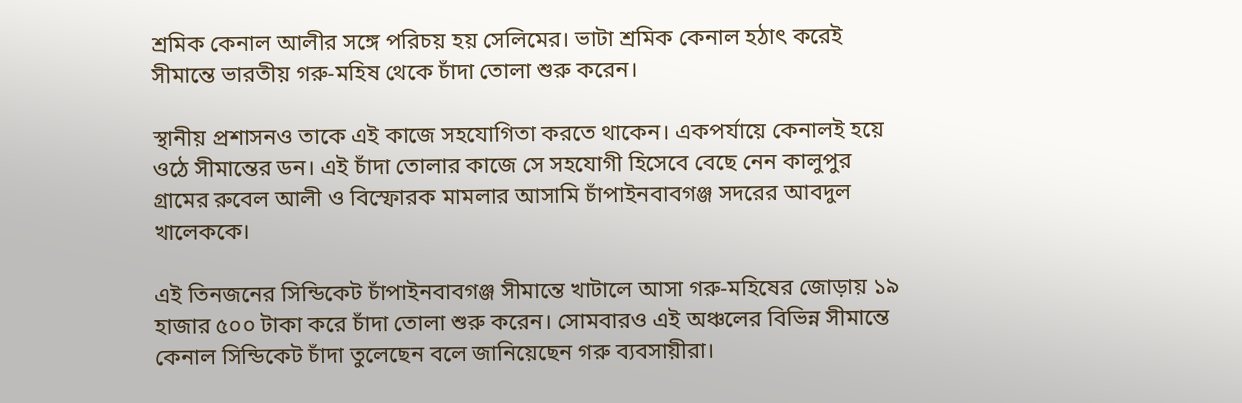শ্রমিক কেনাল আলীর সঙ্গে পরিচয় হয় সেলিমের। ভাটা শ্রমিক কেনাল হঠাৎ করেই সীমান্তে ভারতীয় গরু-মহিষ থেকে চাঁদা তোলা শুরু করেন।

স্থানীয় প্রশাসনও তাকে এই কাজে সহযোগিতা করতে থাকেন। একপর্যায়ে কেনালই হয়ে ওঠে সীমান্তের ডন। এই চাঁদা তোলার কাজে সে সহযোগী হিসেবে বেছে নেন কালুপুর গ্রামের রুবেল আলী ও বিস্ফোরক মামলার আসামি চাঁপাইনবাবগঞ্জ সদরের আবদুল খালেককে।

এই তিনজনের সিন্ডিকেট চাঁপাইনবাবগঞ্জ সীমান্তে খাটালে আসা গরু-মহিষের জোড়ায় ১৯ হাজার ৫০০ টাকা করে চাঁদা তোলা শুরু করেন। সোমবারও এই অঞ্চলের বিভিন্ন সীমান্তে কেনাল সিন্ডিকেট চাঁদা তুলেছেন বলে জানিয়েছেন গরু ব্যবসায়ীরা।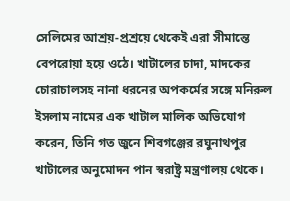সেলিমের আশ্রয়-প্রশ্রয়ে থেকেই এরা সীমান্তে বেপরোয়া হয়ে ওঠে। খাটালের চাদা, মাদকের চোরাচালসহ নানা ধরনের অপকর্মের সঙ্গে মনিরুল ইসলাম নামের এক খাটাল মালিক অভিযোগ করেন, তিনি গত জুনে শিবগঞ্জের রঘুনাথপুর খাটালের অনুমোদন পান স্বরাষ্ট্র মন্ত্রণালয় থেকে।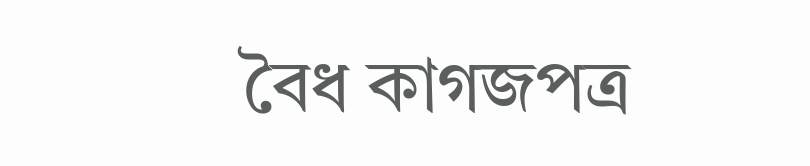বৈধ কাগজপত্র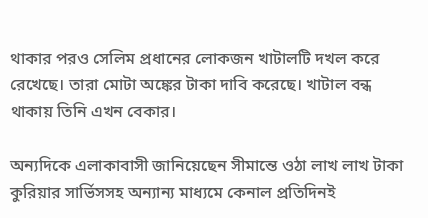থাকার পরও সেলিম প্রধানের লোকজন খাটালটি দখল করে রেখেছে। তারা মোটা অঙ্কের টাকা দাবি করেছে। খাটাল বন্ধ থাকায় তিনি এখন বেকার।

অন্যদিকে এলাকাবাসী জানিয়েছেন সীমান্তে ওঠা লাখ লাখ টাকা কুরিয়ার সার্ভিসসহ অন্যান্য মাধ্যমে কেনাল প্রতিদিনই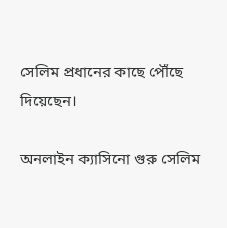সেলিম প্রধানের কাছে পৌঁছে দিয়েছেন।

অনলাইন ক্যাসিনো গুরু সেলিম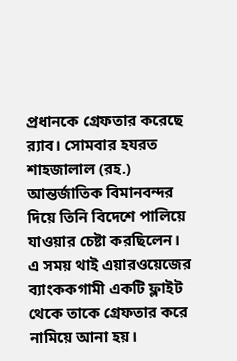প্রধানকে গ্রেফতার করেছে র‌্যাব। সোমবার হযরত শাহজালাল (রহ.) আন্তর্জাতিক বিমানবন্দর দিয়ে তিনি বিদেশে পালিয়ে যাওয়ার চেষ্টা করছিলেন। এ সময় থাই এয়ারওয়েজের ব্যাংককগামী একটি ফ্লাইট থেকে তাকে গ্রেফতার করে নামিয়ে আনা হয়।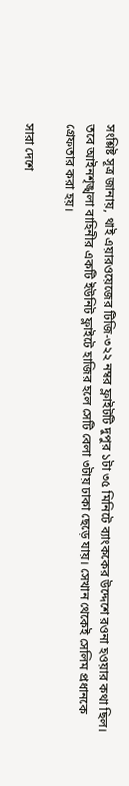সংশ্লিষ্ট সূত্র জানায়, থাই এয়ারওয়েজের টিজি-৩২২ নম্বর ফ্লাইটটি দুপুর ১টা ৩৫ মিনিটে ব্যাংককের উদ্দেশে রওনা হওয়ার কথা ছিল। তবে আইনশৃঙ্খলা বাহিনীর একটি ইউনিট ফ্লাইটে হাজির হলে সেটি বেলা ৩টায় ঢাকা ছেড়ে যায়। সেখান থেকেই সেলিম প্রধানকে গ্রেফতার করা হয়।

সারা দেশে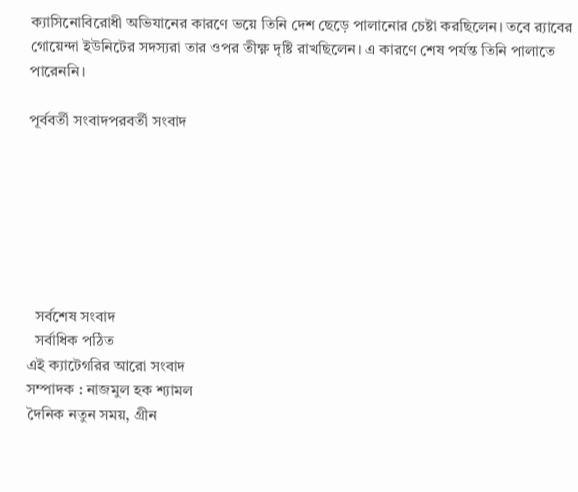ক্যাসিনোবিরোধী অভিযানের কারণে ভয়ে তিনি দেশ ছেড়ে পালানোর চেষ্টা করছিলেন। তবে র‌্যাবের গোয়েন্দা ইউনিটের সদস্যরা তার ওপর তীক্ষ্ণ দৃষ্টি রাখছিলেন। এ কারণে শেষ পর্যন্ত তিনি পালাতে পারেননি।

পূর্ববর্তী সংবাদপরবর্তী সংবাদ







  সর্বশেষ সংবাদ
  সর্বাধিক পঠিত
এই ক্যাটেগরির আরো সংবাদ
সম্পাদক : নাজমুল হক শ্যামল
দৈনিক নতুন সময়, গ্রীন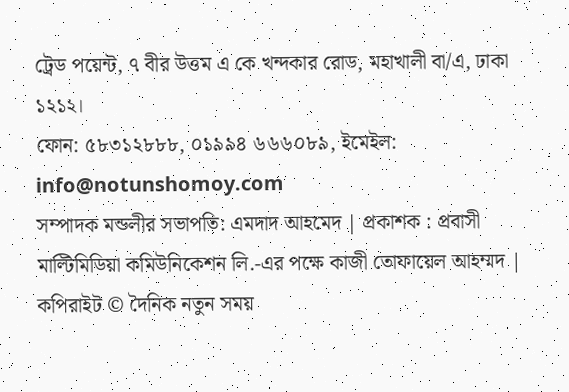ট্রেড পয়েন্ট, ৭ বীর উত্তম এ কে খন্দকার রোড, মহাখালী বা/এ, ঢাকা ১২১২।
ফোন: ৫৮৩১২৮৮৮, ০১৯৯৪ ৬৬৬০৮৯, ইমেইল: info@notunshomoy.com
সম্পাদক মন্ডলীর সভাপতি: এমদাদ আহমেদ | প্রকাশক : প্রবাসী মাল্টিমিডিয়া কমিউনিকেশন লি.-এর পক্ষে কাজী তোফায়েল আহম্মদ | কপিরাইট © দৈনিক নতুন সময়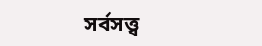সর্বসত্ত্ব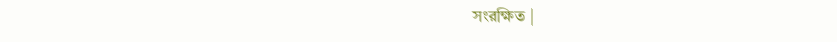সংরক্ষিত |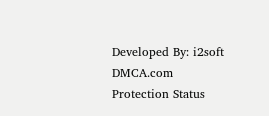Developed By: i2soft
DMCA.com Protection Status